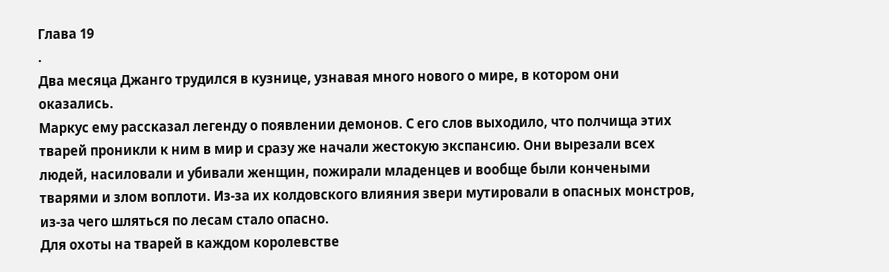Глава 19
.
Два месяца Джанго трудился в кузнице, узнавая много нового о мире, в котором они оказались.
Маркус ему рассказал легенду о появлении демонов. С его слов выходило, что полчища этих тварей проникли к ним в мир и сразу же начали жестокую экспансию. Они вырезали всех людей, насиловали и убивали женщин, пожирали младенцев и вообще были кончеными тварями и злом воплоти. Из-за их колдовского влияния звери мутировали в опасных монстров, из-за чего шляться по лесам стало опасно.
Для охоты на тварей в каждом королевстве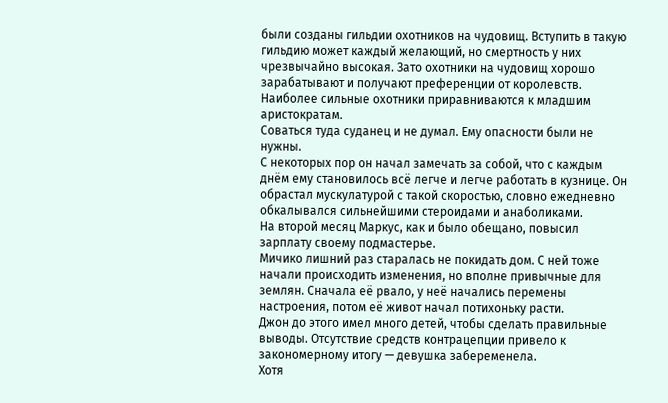были созданы гильдии охотников на чудовищ. Вступить в такую гильдию может каждый желающий, но смертность у них чрезвычайно высокая. Зато охотники на чудовищ хорошо зарабатывают и получают преференции от королевств. Наиболее сильные охотники приравниваются к младшим аристократам.
Соваться туда суданец и не думал. Ему опасности были не нужны.
С некоторых пор он начал замечать за собой, что с каждым днём ему становилось всё легче и легче работать в кузнице. Он обрастал мускулатурой с такой скоростью, словно ежедневно обкалывался сильнейшими стероидами и анаболиками.
На второй месяц Маркус, как и было обещано, повысил зарплату своему подмастерье.
Мичико лишний раз старалась не покидать дом. С ней тоже начали происходить изменения, но вполне привычные для землян. Сначала её рвало, у неё начались перемены настроения, потом её живот начал потихоньку расти.
Джон до этого имел много детей, чтобы сделать правильные выводы. Отсутствие средств контрацепции привело к закономерному итогу — девушка забеременела.
Хотя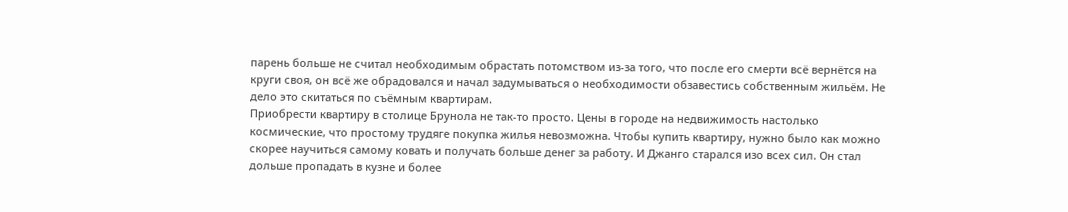парень больше не считал необходимым обрастать потомством из-за того, что после его смерти всё вернётся на круги своя, он всё же обрадовался и начал задумываться о необходимости обзавестись собственным жильём. Не дело это скитаться по съёмным квартирам.
Приобрести квартиру в столице Брунола не так-то просто. Цены в городе на недвижимость настолько космические, что простому трудяге покупка жилья невозможна. Чтобы купить квартиру, нужно было как можно скорее научиться самому ковать и получать больше денег за работу. И Джанго старался изо всех сил. Он стал дольше пропадать в кузне и более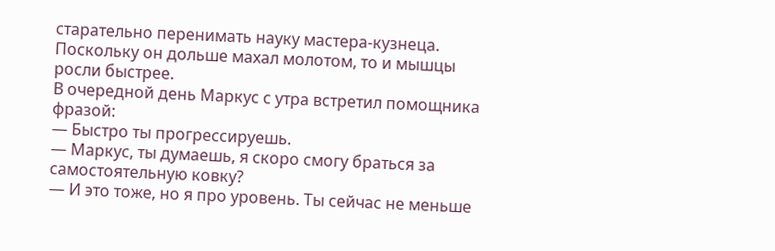старательно перенимать науку мастера-кузнеца. Поскольку он дольше махал молотом, то и мышцы росли быстрее.
В очередной день Маркус с утра встретил помощника фразой:
— Быстро ты прогрессируешь.
— Маркус, ты думаешь, я скоро смогу браться за самостоятельную ковку?
— И это тоже, но я про уровень. Ты сейчас не меньше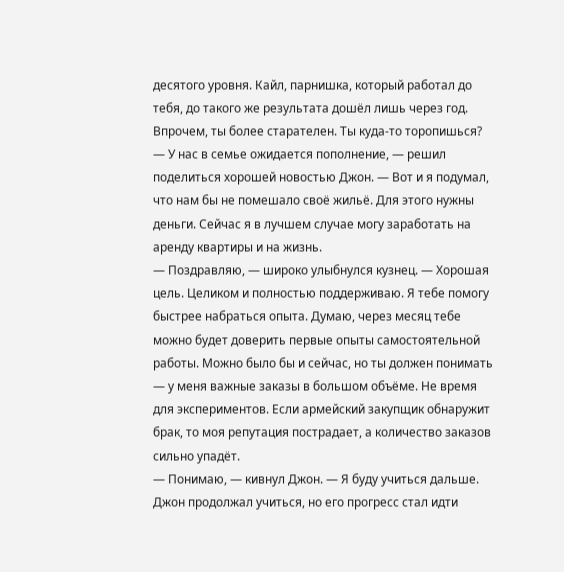десятого уровня. Кайл, парнишка, который работал до тебя, до такого же результата дошёл лишь через год. Впрочем, ты более старателен. Ты куда-то торопишься?
— У нас в семье ожидается пополнение, — решил поделиться хорошей новостью Джон. — Вот и я подумал, что нам бы не помешало своё жильё. Для этого нужны деньги. Сейчас я в лучшем случае могу заработать на аренду квартиры и на жизнь.
— Поздравляю, — широко улыбнулся кузнец. — Хорошая цель. Целиком и полностью поддерживаю. Я тебе помогу быстрее набраться опыта. Думаю, через месяц тебе можно будет доверить первые опыты самостоятельной работы. Можно было бы и сейчас, но ты должен понимать — у меня важные заказы в большом объёме. Не время для экспериментов. Если армейский закупщик обнаружит брак, то моя репутация пострадает, а количество заказов сильно упадёт.
— Понимаю, — кивнул Джон. — Я буду учиться дальше.
Джон продолжал учиться, но его прогресс стал идти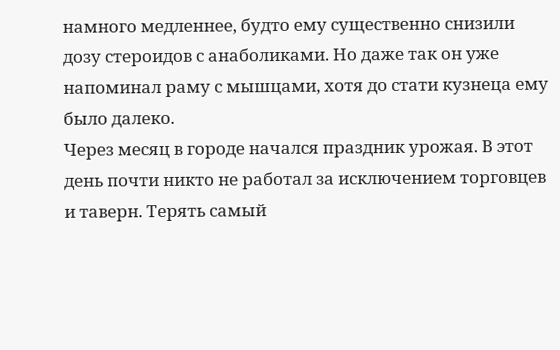намного медленнее, будто ему существенно снизили дозу стероидов с анаболиками. Но даже так он уже напоминал раму с мышцами, хотя до стати кузнеца ему было далеко.
Через месяц в городе начался праздник урожая. В этот день почти никто не работал за исключением торговцев и таверн. Терять самый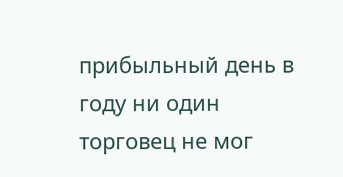прибыльный день в году ни один торговец не мог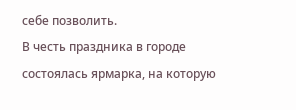себе позволить.
В честь праздника в городе состоялась ярмарка, на которую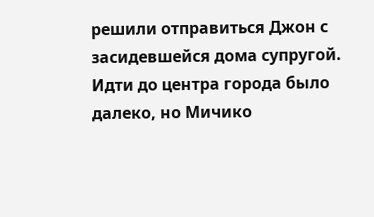решили отправиться Джон с засидевшейся дома супругой.
Идти до центра города было далеко, но Мичико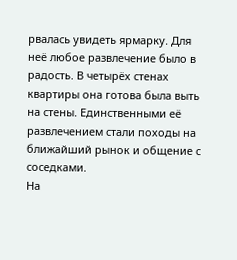рвалась увидеть ярмарку. Для неё любое развлечение было в радость. В четырёх стенах квартиры она готова была выть на стены. Единственными её развлечением стали походы на ближайший рынок и общение с соседками.
На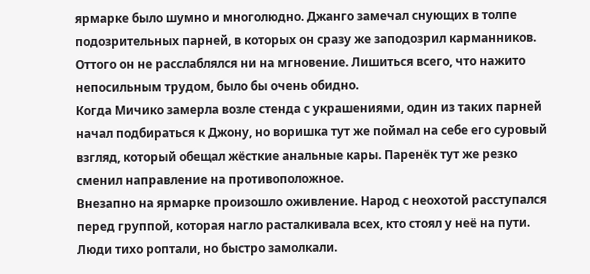ярмарке было шумно и многолюдно. Джанго замечал снующих в толпе подозрительных парней, в которых он сразу же заподозрил карманников. Оттого он не расслаблялся ни на мгновение. Лишиться всего, что нажито непосильным трудом, было бы очень обидно.
Когда Мичико замерла возле стенда с украшениями, один из таких парней начал подбираться к Джону, но воришка тут же поймал на себе его суровый взгляд, который обещал жёсткие анальные кары. Паренёк тут же резко сменил направление на противоположное.
Внезапно на ярмарке произошло оживление. Народ с неохотой расступался перед группой, которая нагло расталкивала всех, кто стоял у неё на пути. Люди тихо роптали, но быстро замолкали.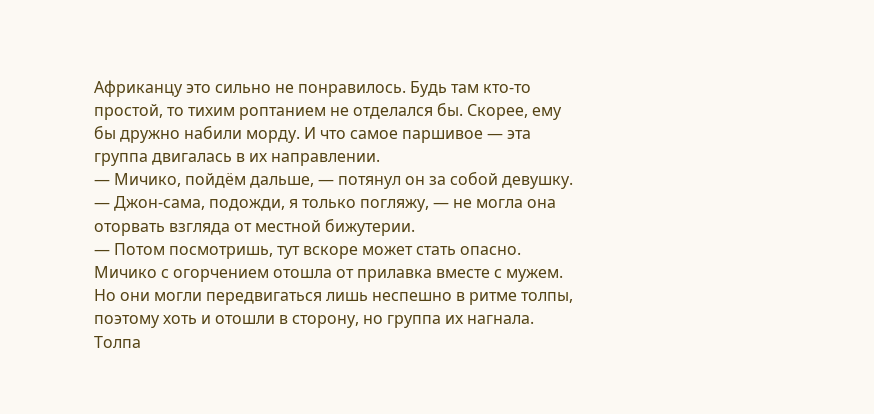Африканцу это сильно не понравилось. Будь там кто-то простой, то тихим роптанием не отделался бы. Скорее, ему бы дружно набили морду. И что самое паршивое — эта группа двигалась в их направлении.
— Мичико, пойдём дальше, — потянул он за собой девушку.
— Джон-сама, подожди, я только погляжу, — не могла она оторвать взгляда от местной бижутерии.
— Потом посмотришь, тут вскоре может стать опасно.
Мичико с огорчением отошла от прилавка вместе с мужем. Но они могли передвигаться лишь неспешно в ритме толпы, поэтому хоть и отошли в сторону, но группа их нагнала.
Толпа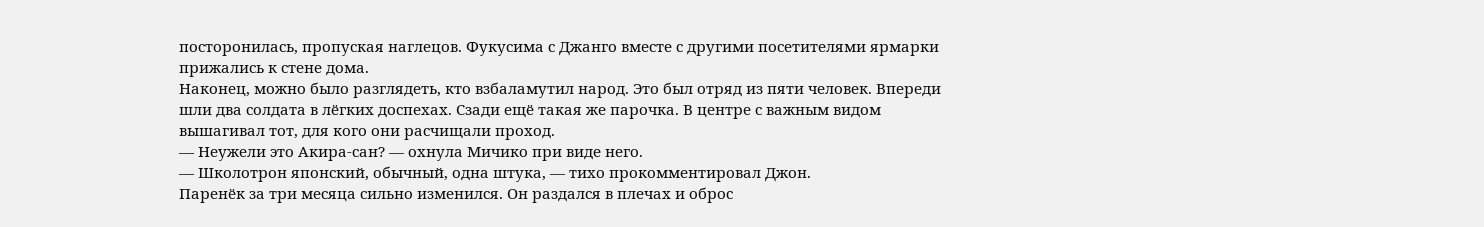посторонилась, пропуская наглецов. Фукусима с Джанго вместе с другими посетителями ярмарки прижались к стене дома.
Наконец, можно было разглядеть, кто взбаламутил народ. Это был отряд из пяти человек. Впереди шли два солдата в лёгких доспехах. Сзади ещё такая же парочка. В центре с важным видом вышагивал тот, для кого они расчищали проход.
— Неужели это Акира-сан? — охнула Мичико при виде него.
— Школотрон японский, обычный, одна штука, — тихо прокомментировал Джон.
Паренёк за три месяца сильно изменился. Он раздался в плечах и оброс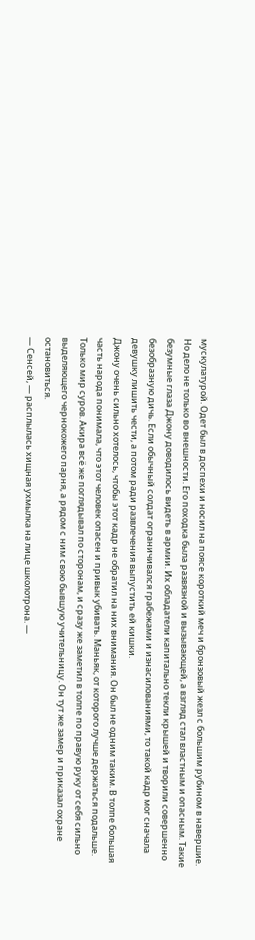мускулатурой. Одет был в доспехи и носил на поясе короткий меч и бронзовый жезл с большим рубином в навершие. Но дело не только во внешности. Его походка была развязной и вызывающей, а взгляд стал властным и опасным. Такие безумные глаза Джону доводилось видеть в армии. Их обладатели капитально текли крышей и творили совершенно безобразную дичь. Если обычный солдат ограничивался грабежами и изнасилованиями, то такой кадр мог сначала девушку лишить чести, а потом ради развлечения выпустить ей кишки.
Джону очень сильно хотелось, чтобы этот кадр не обратил на них внимания. Он был не одним таким. В толпе большая часть народа понимала, что этот человек опасен и привык убивать. Маньяк, от которого лучше держаться подальше.
Только мир суров. Акира всё же поглядывал по сторонам, и сразу же заметил в толпе по правую руку от себя сильно выделяющего чернокожего парня, а рядом с ним свою бывшую учительницу. Он тут же замер и приказал охране остановиться.
— Сенсей, — расплылась хищная ухмылка на лице школотрона. —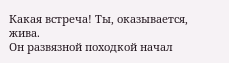Какая встреча! Ты, оказывается, жива.
Он развязной походкой начал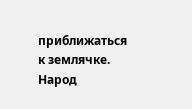приближаться к землячке. Народ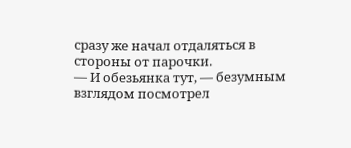сразу же начал отдаляться в стороны от парочки.
— И обезьянка тут, — безумным взглядом посмотрел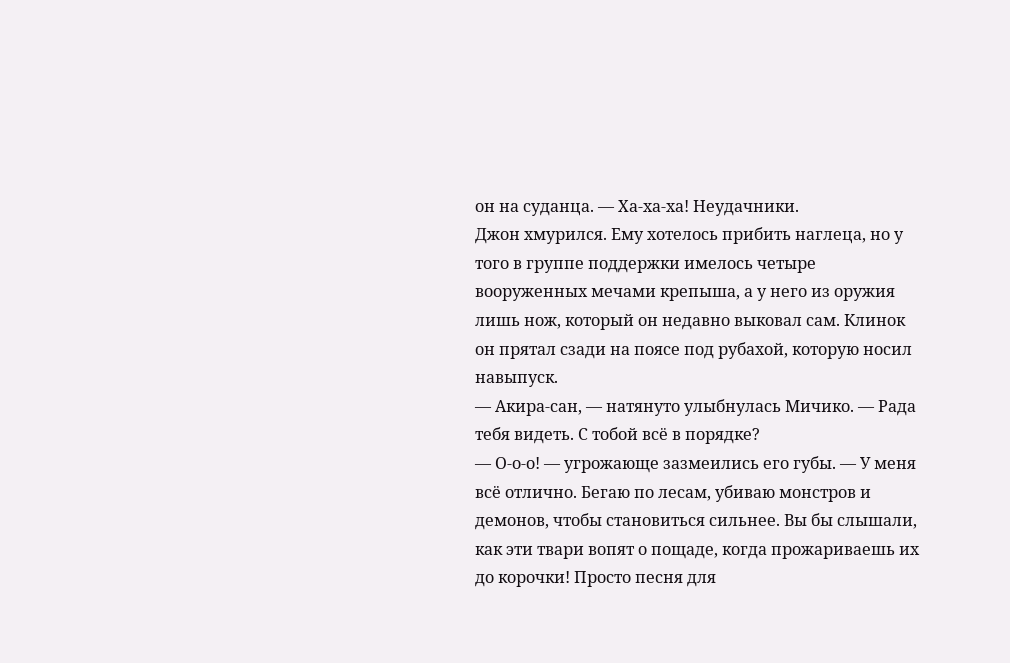он на суданца. — Ха-ха-ха! Неудачники.
Джон хмурился. Ему хотелось прибить наглеца, но у того в группе поддержки имелось четыре вооруженных мечами крепыша, а у него из оружия лишь нож, который он недавно выковал сам. Клинок он прятал сзади на поясе под рубахой, которую носил навыпуск.
— Акира-сан, — натянуто улыбнулась Мичико. — Рада тебя видеть. С тобой всё в порядке?
— О-о-о! — угрожающе зазмеились его губы. — У меня всё отлично. Бегаю по лесам, убиваю монстров и демонов, чтобы становиться сильнее. Вы бы слышали, как эти твари вопят о пощаде, когда прожариваешь их до корочки! Просто песня для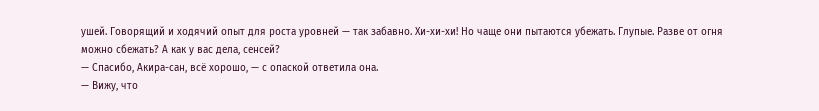ушей. Говорящий и ходячий опыт для роста уровней — так забавно. Хи-хи-хи! Но чаще они пытаются убежать. Глупые. Разве от огня можно сбежать? А как у вас дела, сенсей?
— Спасибо, Акира-сан, всё хорошо, — с опаской ответила она.
— Вижу, что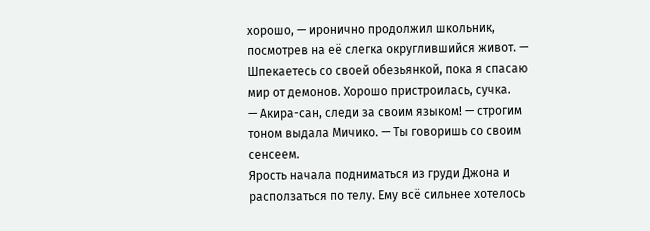хорошо, — иронично продолжил школьник, посмотрев на её слегка округлившийся живот. — Шпекаетесь со своей обезьянкой, пока я спасаю мир от демонов. Хорошо пристроилась, сучка.
— Акира-сан, следи за своим языком! — строгим тоном выдала Мичико. — Ты говоришь со своим сенсеем.
Ярость начала подниматься из груди Джона и расползаться по телу. Ему всё сильнее хотелось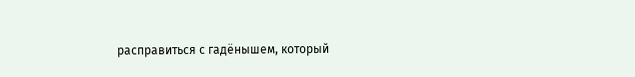расправиться с гадёнышем, который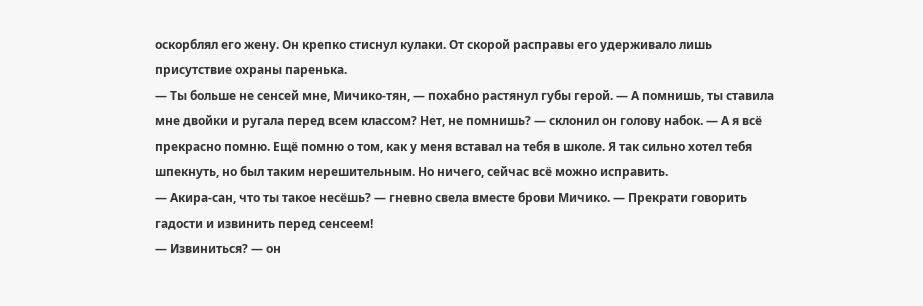оскорблял его жену. Он крепко стиснул кулаки. От скорой расправы его удерживало лишь присутствие охраны паренька.
— Ты больше не сенсей мне, Мичико-тян, — похабно растянул губы герой. — А помнишь, ты ставила мне двойки и ругала перед всем классом? Нет, не помнишь? — склонил он голову набок. — А я всё прекрасно помню. Ещё помню о том, как у меня вставал на тебя в школе. Я так сильно хотел тебя шпекнуть, но был таким нерешительным. Но ничего, сейчас всё можно исправить.
— Акира-сан, что ты такое несёшь? — гневно свела вместе брови Мичико. — Прекрати говорить гадости и извинить перед сенсеем!
— Извиниться? — он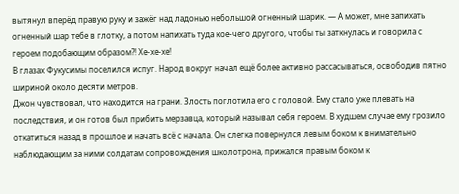вытянул вперёд правую руку и зажёг над ладонью небольшой огненный шарик. — А может, мне запихать огненный шар тебе в глотку, а потом напихать туда кое-чего другого, чтобы ты заткнулась и говорила с героем подобающим образом?! Хе-хе-хе!
В глазах Фукусимы поселился испуг. Народ вокруг начал ещё более активно рассасываться, освободив пятно шириной около десяти метров.
Джон чувствовал, что находится на грани. Злость поглотила его с головой. Ему стало уже плевать на последствия, и он готов был прибить мерзавца, который называл себя героем. В худшем случае ему грозило откатиться назад в прошлое и начать всё с начала. Он слегка повернулся левым боком к внимательно наблюдающим за ними солдатам сопровождения школотрона, прижался правым боком к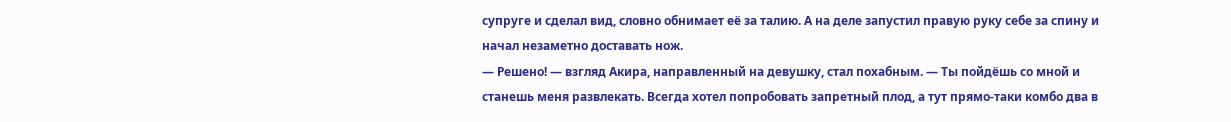супруге и сделал вид, словно обнимает её за талию. А на деле запустил правую руку себе за спину и начал незаметно доставать нож.
— Решено! — взгляд Акира, направленный на девушку, стал похабным. — Ты пойдёшь со мной и станешь меня развлекать. Всегда хотел попробовать запретный плод, а тут прямо-таки комбо два в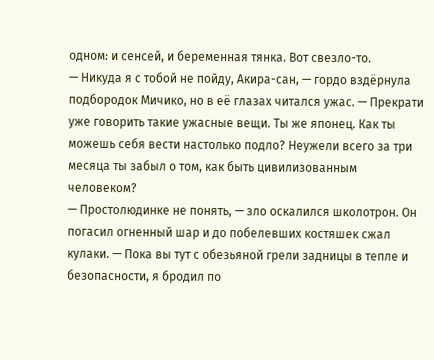одном: и сенсей, и беременная тянка. Вот свезло-то.
— Никуда я с тобой не пойду, Акира-сан, — гордо вздёрнула подбородок Мичико, но в её глазах читался ужас. — Прекрати уже говорить такие ужасные вещи. Ты же японец. Как ты можешь себя вести настолько подло? Неужели всего за три месяца ты забыл о том, как быть цивилизованным человеком?
— Простолюдинке не понять, — зло оскалился школотрон. Он погасил огненный шар и до побелевших костяшек сжал кулаки. — Пока вы тут с обезьяной грели задницы в тепле и безопасности, я бродил по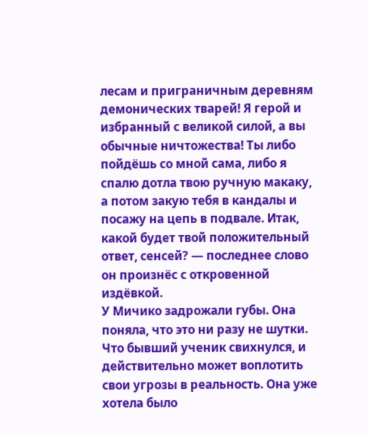лесам и приграничным деревням демонических тварей! Я герой и избранный с великой силой, а вы обычные ничтожества! Ты либо пойдёшь со мной сама, либо я спалю дотла твою ручную макаку, а потом закую тебя в кандалы и посажу на цепь в подвале. Итак, какой будет твой положительный ответ, сенсей? — последнее слово он произнёс с откровенной издёвкой.
У Мичико задрожали губы. Она поняла, что это ни разу не шутки. Что бывший ученик свихнулся, и действительно может воплотить свои угрозы в реальность. Она уже хотела было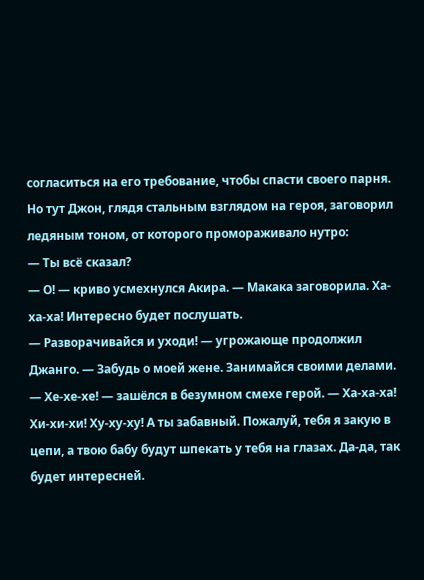согласиться на его требование, чтобы спасти своего парня. Но тут Джон, глядя стальным взглядом на героя, заговорил ледяным тоном, от которого промораживало нутро:
— Ты всё сказал?
— О! — криво усмехнулся Акира. — Макака заговорила. Ха-ха-ха! Интересно будет послушать.
— Разворачивайся и уходи! — угрожающе продолжил Джанго. — Забудь о моей жене. Занимайся своими делами.
— Хе-хе-хе! — зашёлся в безумном смехе герой. — Ха-ха-ха! Хи-хи-хи! Ху-ху-ху! А ты забавный. Пожалуй, тебя я закую в цепи, а твою бабу будут шпекать у тебя на глазах. Да-да, так будет интересней.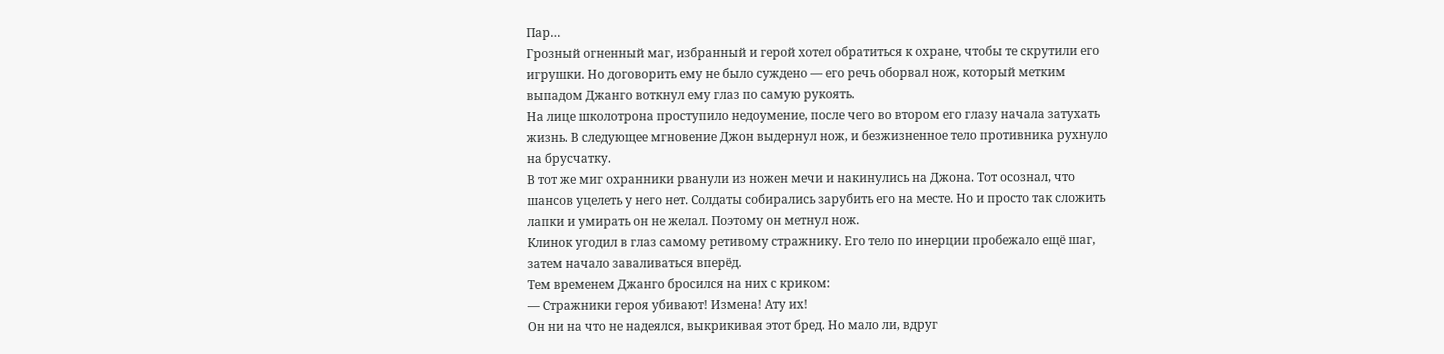Пар…
Грозный огненный маг, избранный и герой хотел обратиться к охране, чтобы те скрутили его игрушки. Но договорить ему не было суждено — его речь оборвал нож, который метким выпадом Джанго воткнул ему глаз по самую рукоять.
На лице школотрона проступило недоумение, после чего во втором его глазу начала затухать жизнь. В следующее мгновение Джон выдернул нож, и безжизненное тело противника рухнуло на брусчатку.
В тот же миг охранники рванули из ножен мечи и накинулись на Джона. Тот осознал, что шансов уцелеть у него нет. Солдаты собирались зарубить его на месте. Но и просто так сложить лапки и умирать он не желал. Поэтому он метнул нож.
Клинок угодил в глаз самому ретивому стражнику. Его тело по инерции пробежало ещё шаг, затем начало заваливаться вперёд.
Тем временем Джанго бросился на них с криком:
— Стражники героя убивают! Измена! Ату их!
Он ни на что не надеялся, выкрикивая этот бред. Но мало ли, вдруг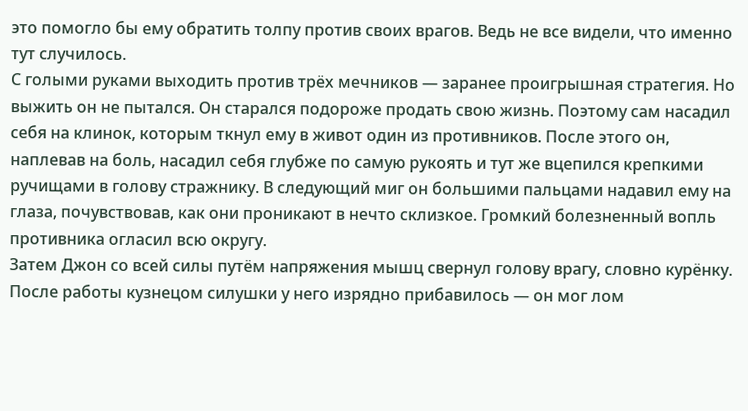это помогло бы ему обратить толпу против своих врагов. Ведь не все видели, что именно тут случилось.
С голыми руками выходить против трёх мечников — заранее проигрышная стратегия. Но выжить он не пытался. Он старался подороже продать свою жизнь. Поэтому сам насадил себя на клинок, которым ткнул ему в живот один из противников. После этого он, наплевав на боль, насадил себя глубже по самую рукоять и тут же вцепился крепкими ручищами в голову стражнику. В следующий миг он большими пальцами надавил ему на глаза, почувствовав, как они проникают в нечто склизкое. Громкий болезненный вопль противника огласил всю округу.
Затем Джон со всей силы путём напряжения мышц свернул голову врагу, словно курёнку. После работы кузнецом силушки у него изрядно прибавилось — он мог лом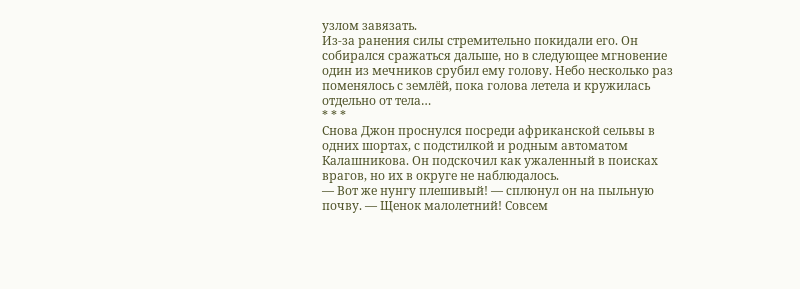узлом завязать.
Из-за ранения силы стремительно покидали его. Он собирался сражаться дальше, но в следующее мгновение один из мечников срубил ему голову. Небо несколько раз поменялось с землёй, пока голова летела и кружилась отдельно от тела…
* * *
Снова Джон проснулся посреди африканской сельвы в одних шортах, с подстилкой и родным автоматом Калашникова. Он подскочил как ужаленный в поисках врагов, но их в округе не наблюдалось.
— Вот же нунгу плешивый! — сплюнул он на пыльную почву. — Щенок малолетний! Совсем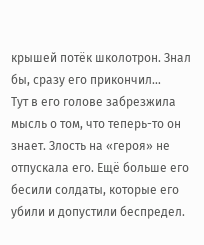крышей потёк школотрон. Знал бы, сразу его прикончил…
Тут в его голове забрезжила мысль о том, что теперь-то он знает. Злость на «героя» не отпускала его. Ещё больше его бесили солдаты, которые его убили и допустили беспредел.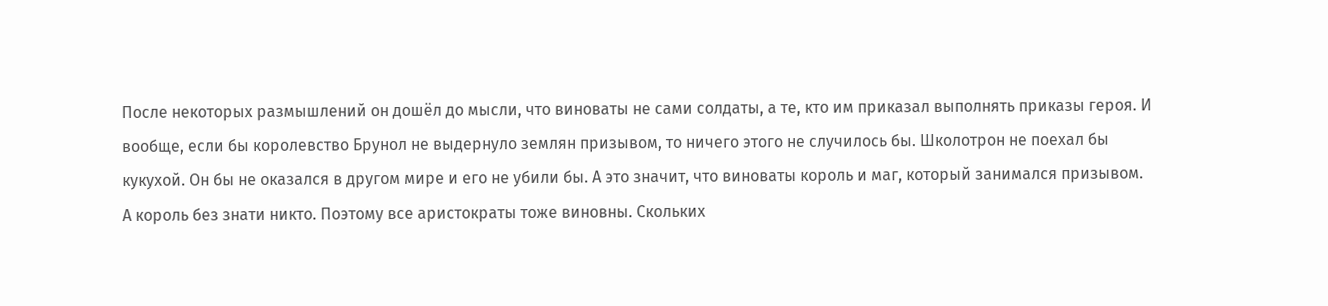После некоторых размышлений он дошёл до мысли, что виноваты не сами солдаты, а те, кто им приказал выполнять приказы героя. И вообще, если бы королевство Брунол не выдернуло землян призывом, то ничего этого не случилось бы. Школотрон не поехал бы кукухой. Он бы не оказался в другом мире и его не убили бы. А это значит, что виноваты король и маг, который занимался призывом. А король без знати никто. Поэтому все аристократы тоже виновны. Скольких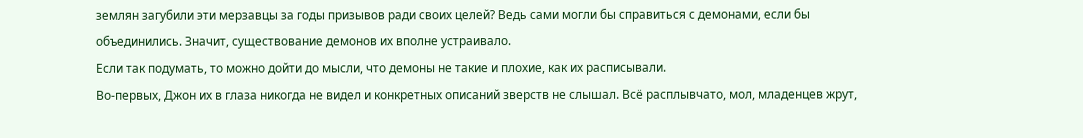землян загубили эти мерзавцы за годы призывов ради своих целей? Ведь сами могли бы справиться с демонами, если бы объединились. Значит, существование демонов их вполне устраивало.
Если так подумать, то можно дойти до мысли, что демоны не такие и плохие, как их расписывали.
Во-первых, Джон их в глаза никогда не видел и конкретных описаний зверств не слышал. Всё расплывчато, мол, младенцев жрут,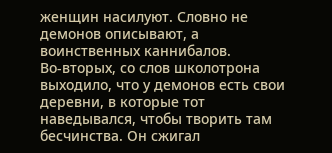женщин насилуют. Словно не демонов описывают, а воинственных каннибалов.
Во-вторых, со слов школотрона выходило, что у демонов есть свои деревни, в которые тот наведывался, чтобы творить там бесчинства. Он сжигал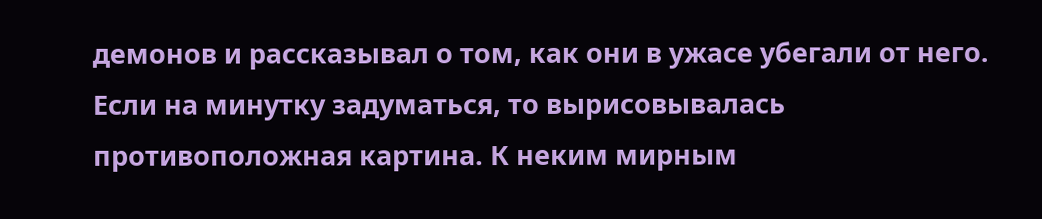демонов и рассказывал о том, как они в ужасе убегали от него. Если на минутку задуматься, то вырисовывалась противоположная картина. К неким мирным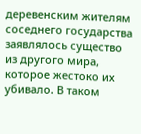деревенским жителям соседнего государства заявлялось существо из другого мира, которое жестоко их убивало. В таком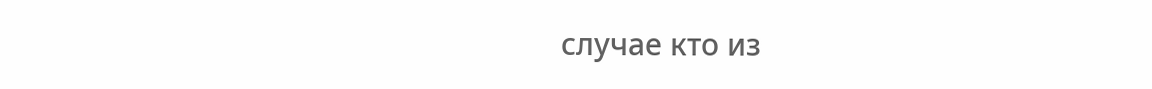случае кто из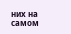них на самом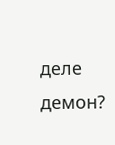деле демон?